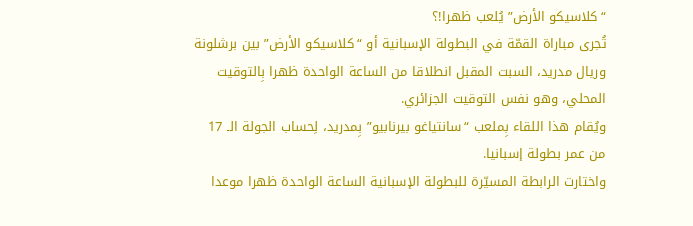“كلاسيكو الأرض” يُلعب ظهرا!؟
تُجرى مباراة القمّة في البطولة الإسبانية أو “كلاسيكو الأرض” بين برشلونة وريال مدريد، السبت المقبل انطلاقا من الساعة الواحدة ظهرا بِالتوقيت المحلي، وهو نفس التوقيت الجزائري.
ويُقام هذا اللقاء بِملعب “سانتياغو بيرنابيو” بِمدريد، لِحساب الجولة الـ 17 من عمر بطولة إسبانيا.
واختارت الرابطة المسيّرة للبطولة الإسبانية الساعة الواحدة ظهرا موعدا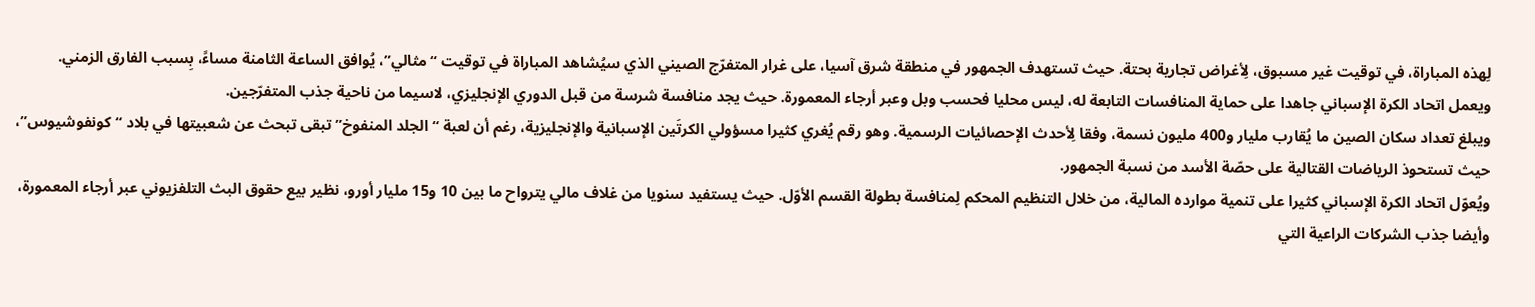لِهذه المباراة، في توقيت غير مسبوق، لِأغراض تجارية بحتة. حيث تستهدف الجمهور في منطقة شرق آسيا، على غرار المتفرّج الصيني الذي سيُشاهد المباراة في توقيت “مثالي”، يُوافق الساعة الثامنة مساءً، بِسبب الفارق الزمني.
ويعمل اتحاد الكرة الإسباني جاهدا على حماية المنافسات التابعة له، ليس محليا فحسب وبل وعبر أرجاء المعمورة. حيث يجد منافسة شرسة من قبل الدوري الإنجليزي، لاسيما من ناحية جذب المتفرّجين.
ويبلغ تعداد سكان الصين ما يُقارب مليار و400 مليون نسمة، وفقا لِأحدث الإحصائيات الرسمية. وهو رقم يُغري كثيرا مسؤولي الكرتَين الإسبانية والإنجليزية، رغم أن لعبة “الجلد المنفوخ” تبقى تبحث عن شعبيتها في بلاد “كونفوشيوس”، حيث تستحوذ الرياضات القتالية على حصّة الأسد من نسبة الجمهور.
ويُعوّل اتحاد الكرة الإسباني كثيرا على تنمية موارده المالية، من خلال التنظيم المحكم لِمنافسة بطولة القسم الأوّل. حيث يستفيد سنويا من غلاف مالي يترواح ما بين 10 و15 مليار أورو، نظير بيع حقوق البث التلفزيوني عبر أرجاء المعمورة، وأيضا جذب الشركات الراعية التي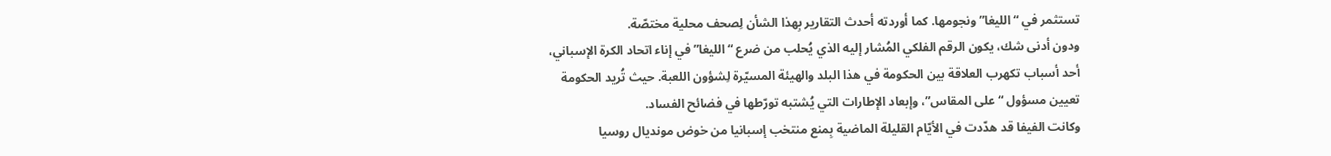تستثمر في “الليغا” ونجومها. كما أوردته أحدث التقارير بِهذا الشأن لِصحف محلية مختصّة.
ودون أدنى شك، يكون الرقم الفلكي المُشار إليه الذي يُحلب من ضرع “الليغا” في إناء اتحاد الكرة الإسباني، أحد أسباب تكهرب العلاقة بين الحكومة في هذا البلد والهيئة المسيّرة لِشؤون اللعبة. حيث تُريد الحكومة تعيين مسؤول “على المقاس”، وإبعاد الإطارات التي يُشتبه تورّطها في فضائح الفساد.
وكانت الفيفا قد هدّدت في الأيّام القليلة الماضية بِمنع منتخب إسبانيا من خوض مونديال روسيا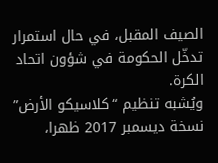الصيف المقبل، في حال استمرار تدخّل الحكومة في شؤون اتحاد الكرة.
ويُشبه تنظيم “كلاسيكو الأرض” نسخة ديسمبر 2017 ظهرا،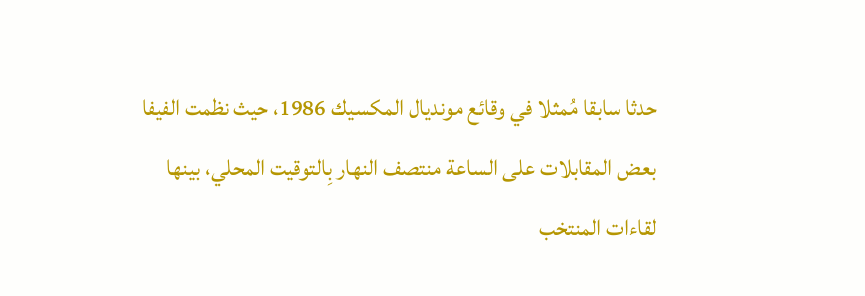حدثا سابقا مُمثلا في وقائع مونديال المكسيك 1986، حيث نظمت الفيفا بعض المقابلات على الساعة منتصف النهار بِالتوقيت المحلي، بينها لقاءات المنتخب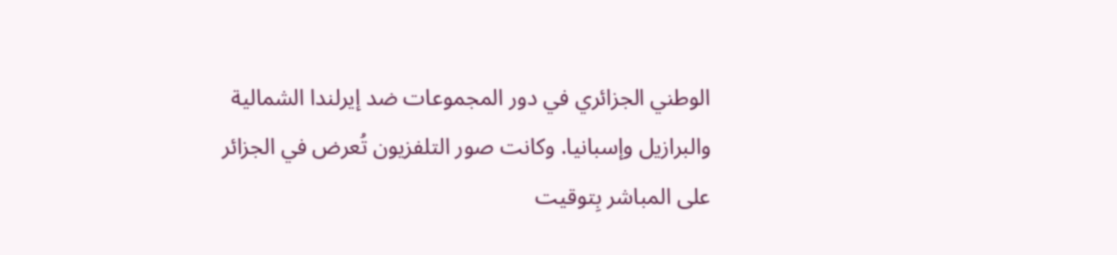الوطني الجزائري في دور المجموعات ضد إيرلندا الشمالية والبرازيل وإسبانيا. وكانت صور التلفزيون تُعرض في الجزائر على المباشر بِتوقيت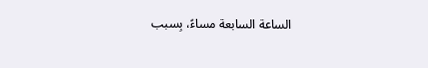الساعة السابعة مساءً، بِسبب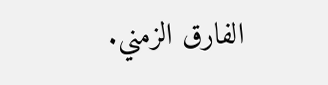الفارق الزمني.